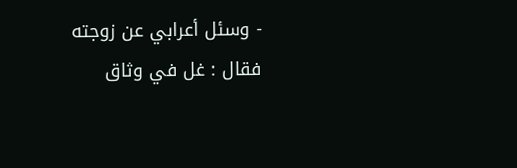- وسئل أعرابي عن زوجته فقال : غل في وثاق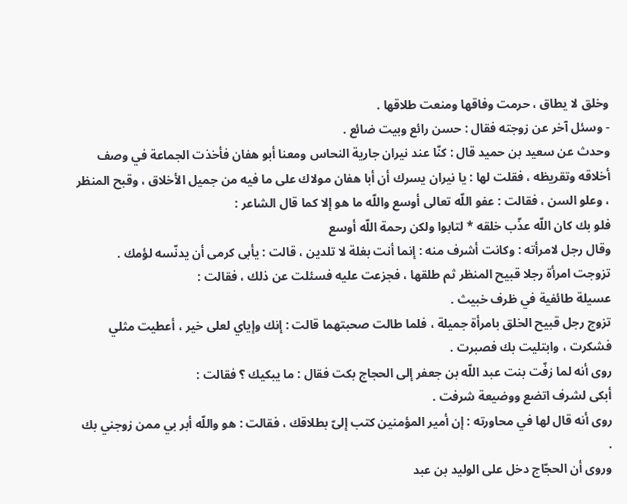وخلق لا يطاق ، حرمت وفاقها ومنعت طلاقها .
- وسئل آخر عن زوجته فقال : حسن رائع وبيت ضائع .
وحدث عن سعيد بن حميد قال : كنّا عند نيران جارية النحاس ومعنا أبو هفان فأخذت الجماعة في وصف أخلاقه وتقريظه ، فقلت لها : يا نيران يسرك أن أبا هفان مولاك على ما فيه من جميل الأخلاق ، وقبح المنظر ، وعلو السن ، فقالت : عفو اللّه تعالى أوسع واللّه ما هو إلا كما قال الشاعر :
فلو بك كان اللّه عذّب خلقه * لتابوا ولكن رحمة اللّه أوسع
وقال رجل لامرأته : وكانت أشرف منه : إنما أنت بغلة لا تلدين ، قالت : يأبى كرمى أن يدنّسه لؤمك .
تزوجت امرأة رجلا قبيح المنظر ثم طلقها ، فجزعت عليه فسئلت عن ذلك ، فقالت :
عسيلة طائفية في ظرف خبيث .
تزوج رجل قبيح الخلق بامرأة جميلة ، فلما طالت صحبتهما قالت : إنك وإياي لعلى خير ، أعطيت مثلي فشكرت ، وابتليت بك فصبرت .
روى أنه لما زفّت بنت عبد اللّه بن جعفر إلى الحجاج بكت فقال : ما يبكيك ؟ فقالت :
أبكى لشرف اتضع ووضيعة شرفت .
روى أنه قال لها في محاورته : إن أمير المؤمنين كتب إلىّ بطلاقك ، فقالت : هو واللّه أبر بي ممن زوجني بك .
وروى أن الحجّاج دخل على الوليد بن عبد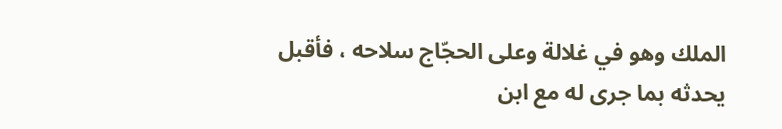الملك وهو في غلالة وعلى الحجّاج سلاحه ، فأقبل يحدثه بما جرى له مع ابن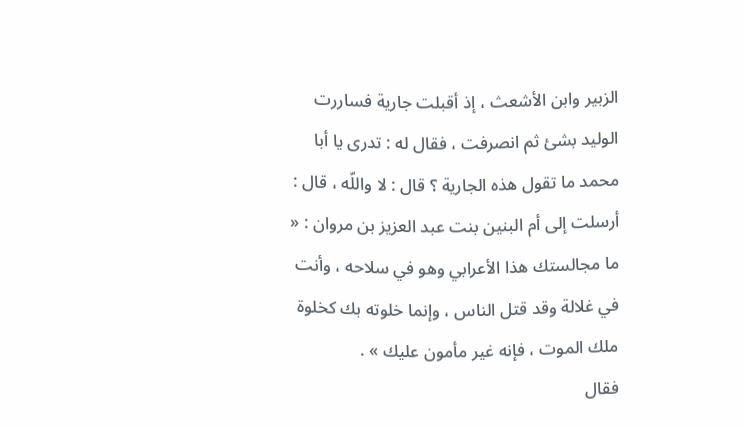الزبير وابن الأشعث ، إذ أقبلت جارية فساررت الوليد بشئ ثم انصرفت ، فقال له : تدرى يا أبا محمد ما تقول هذه الجارية ؟ قال : لا واللّه ، قال :
أرسلت إلى أم البنين بنت عبد العزيز بن مروان : « ما مجالستك هذا الأعرابي وهو في سلاحه ، وأنت في غلالة وقد قتل الناس ، وإنما خلوته بك كخلوة ملك الموت ، فإنه غير مأمون عليك » .
فقال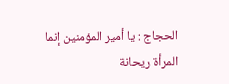الحجاج : يا أمير المؤمنين إنما المرأة ريحانة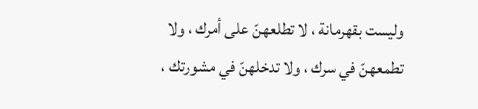وليست بقهرمانة ، لا تطلعهنّ على أمرك ، ولا تطمعهنّ في سرك ، ولا تدخلهنّ في مشورتك ،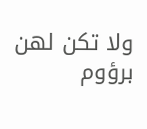ولا تكن لهن برؤوم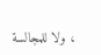، ولا للمجالسة